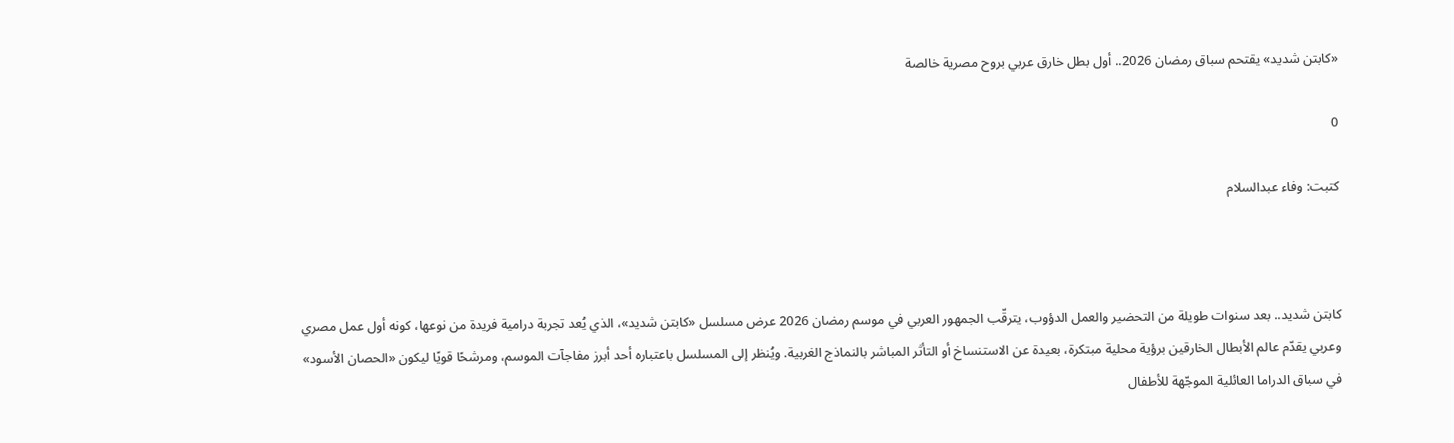«كابتن شديد» يقتحم سباق رمضان 2026.. أول بطل خارق عربي بروح مصرية خالصة

0

كتبت: وفاء عبدالسلام



كابتن شديد.. بعد سنوات طويلة من التحضير والعمل الدؤوب، يترقّب الجمهور العربي في موسم رمضان 2026 عرض مسلسل «كابتن شديد»، الذي يُعد تجربة درامية فريدة من نوعها، كونه أول عمل مصري وعربي يقدّم عالم الأبطال الخارقين برؤية محلية مبتكرة، بعيدة عن الاستنساخ أو التأثر المباشر بالنماذج الغربية. ويُنظر إلى المسلسل باعتباره أحد أبرز مفاجآت الموسم، ومرشحًا قويًا ليكون «الحصان الأسود» في سباق الدراما العائلية الموجّهة للأطفال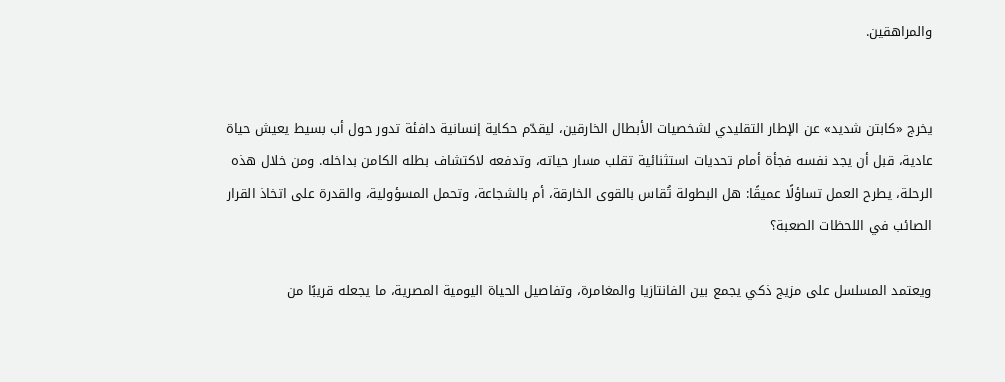والمراهقين.


يخرج «كابتن شديد» عن الإطار التقليدي لشخصيات الأبطال الخارقين، ليقدّم حكاية إنسانية دافئة تدور حول أب بسيط يعيش حياة عادية، قبل أن يجد نفسه فجأة أمام تحديات استثنائية تقلب مسار حياته، وتدفعه لاكتشاف بطله الكامن بداخله. ومن خلال هذه الرحلة، يطرح العمل تساؤلًا عميقًا: هل البطولة تُقاس بالقوى الخارقة، أم بالشجاعة، وتحمل المسؤولية، والقدرة على اتخاذ القرار الصائب في اللحظات الصعبة؟

ويعتمد المسلسل على مزيج ذكي يجمع بين الفانتازيا والمغامرة، وتفاصيل الحياة اليومية المصرية، ما يجعله قريبًا من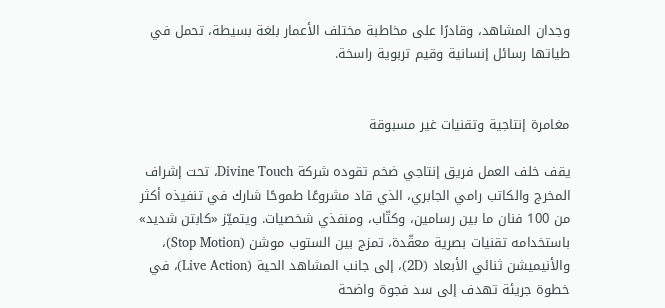وجدان المشاهد، وقادرًا على مخاطبة مختلف الأعمار بلغة بسيطة، تحمل في طياتها رسائل إنسانية وقيم تربوية راسخة.


مغامرة إنتاجية وتقنيات غير مسبوقة

يقف خلف العمل فريق إنتاجي ضخم تقوده شركة Divine Touch، تحت إشراف المخرج والكاتب رامي الجابري، الذي قاد مشروعًا طموحًا شارك في تنفيذه أكثر من 100 فنان ما بين رسامين، وكتّاب، ومنفذي شخصيات. ويتميّز «كابتن شديد» باستخدامه تقنيات بصرية معقّدة، تمزج بين الستوب موشن (Stop Motion)، والأنيميشن ثنائي الأبعاد (2D)، إلى جانب المشاهد الحية (Live Action)، في خطوة جريئة تهدف إلى سد فجوة واضحة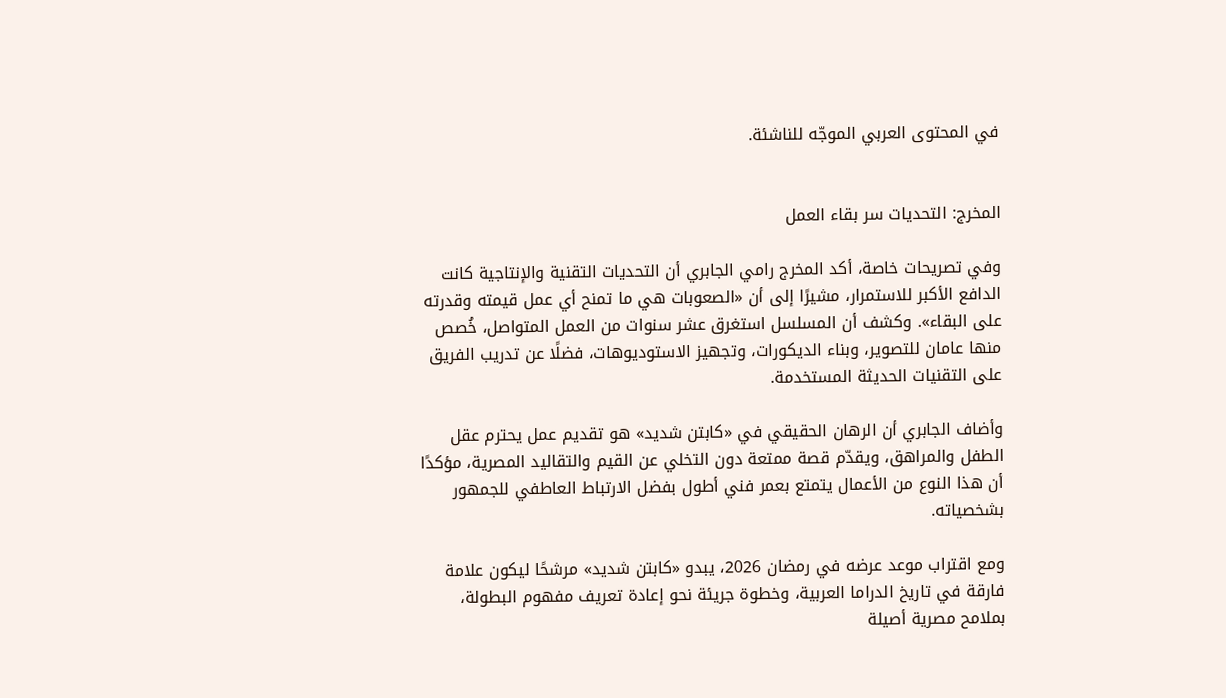في المحتوى العربي الموجّه للناشئة.


المخرج: التحديات سر بقاء العمل

وفي تصريحات خاصة، أكد المخرج رامي الجابري أن التحديات التقنية والإنتاجية كانت الدافع الأكبر للاستمرار، مشيرًا إلى أن «الصعوبات هي ما تمنح أي عمل قيمته وقدرته على البقاء». وكشف أن المسلسل استغرق عشر سنوات من العمل المتواصل، خُصص منها عامان للتصوير، وبناء الديكورات، وتجهيز الاستوديوهات، فضلًا عن تدريب الفريق على التقنيات الحديثة المستخدمة.

وأضاف الجابري أن الرهان الحقيقي في «كابتن شديد» هو تقديم عمل يحترم عقل الطفل والمراهق، ويقدّم قصة ممتعة دون التخلي عن القيم والتقاليد المصرية، مؤكدًا أن هذا النوع من الأعمال يتمتع بعمر فني أطول بفضل الارتباط العاطفي للجمهور بشخصياته.

ومع اقتراب موعد عرضه في رمضان 2026، يبدو «كابتن شديد» مرشحًا ليكون علامة فارقة في تاريخ الدراما العربية، وخطوة جريئة نحو إعادة تعريف مفهوم البطولة، بملامح مصرية أصيلة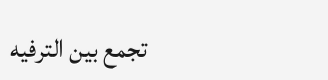تجمع بين الترفيه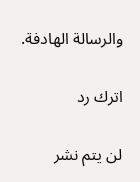والرسالة الهادفة.

اترك رد

لن يتم نشر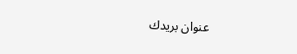عنوان بريدك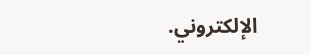الإلكتروني.